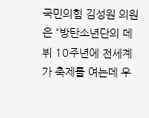국민의힘 김성원 의원은 “방탄소년단의 데뷔 10주년에 전세계가 축제를 여는데 우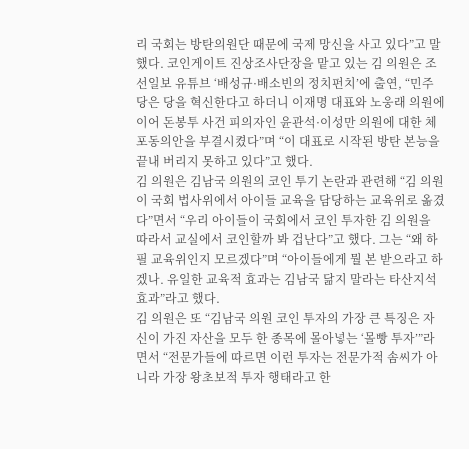리 국회는 방탄의원단 때문에 국제 망신을 사고 있다”고 말했다. 코인게이트 진상조사단장을 맡고 있는 김 의원은 조선일보 유튜브 ‘배성규·배소빈의 정치펀치’에 출연, “민주당은 당을 혁신한다고 하더니 이재명 대표와 노웅래 의원에 이어 돈봉투 사건 피의자인 윤관석·이성만 의원에 대한 체포동의안을 부결시켰다”며 “이 대표로 시작된 방탄 본능을 끝내 버리지 못하고 있다”고 했다.
김 의원은 김남국 의원의 코인 투기 논란과 관련해 “김 의원이 국회 법사위에서 아이들 교육을 담당하는 교육위로 옮겼다”면서 “우리 아이들이 국회에서 코인 투자한 김 의원을 따라서 교실에서 코인할까 봐 겁난다”고 했다. 그는 “왜 하필 교육위인지 모르겠다”며 “아이들에게 뭘 본 받으라고 하겠나. 유일한 교육적 효과는 김남국 닮지 말라는 타산지석 효과”라고 했다.
김 의원은 또 “김남국 의원 코인 투자의 가장 큰 특징은 자신이 가진 자산을 모두 한 종목에 몰아넣는 ‘몰빵 투자’”라면서 “전문가들에 따르면 이런 투자는 전문가적 솜씨가 아니라 가장 왕초보적 투자 행태라고 한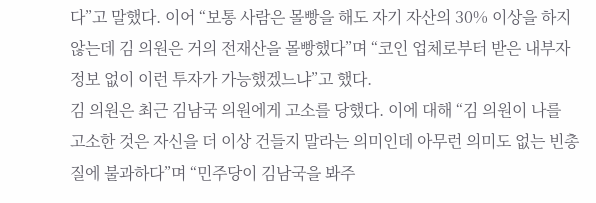다”고 말했다. 이어 “보통 사람은 몰빵을 해도 자기 자산의 30% 이상을 하지 않는데 김 의원은 거의 전재산을 몰빵했다”며 “코인 업체로부터 받은 내부자 정보 없이 이런 투자가 가능했겠느냐”고 했다.
김 의원은 최근 김남국 의원에게 고소를 당했다. 이에 대해 “김 의원이 나를 고소한 것은 자신을 더 이상 건들지 말라는 의미인데 아무런 의미도 없는 빈총질에 불과하다”며 “민주당이 김남국을 봐주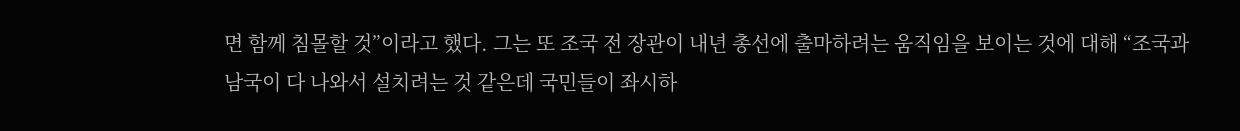면 함께 침몰할 것”이라고 했다. 그는 또 조국 전 장관이 내년 총선에 출마하려는 움직임을 보이는 것에 대해 “조국과 남국이 다 나와서 설치려는 것 같은데 국민들이 좌시하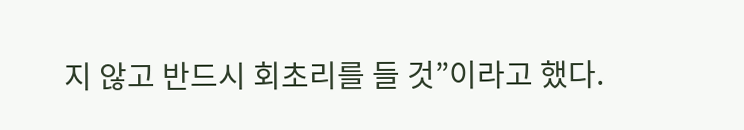지 않고 반드시 회초리를 들 것”이라고 했다.